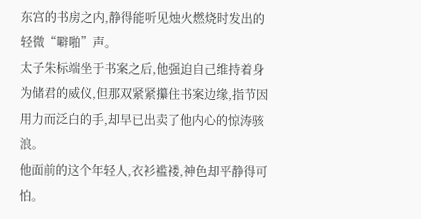东宫的书房之内,静得能听见烛火燃烧时发出的轻微“噼啪”声。
太子朱标端坐于书案之后,他强迫自己维持着身为储君的威仪,但那双紧紧攥住书案边缘,指节因用力而泛白的手,却早已出卖了他内心的惊涛骇浪。
他面前的这个年轻人,衣衫褴褛,神色却平静得可怕。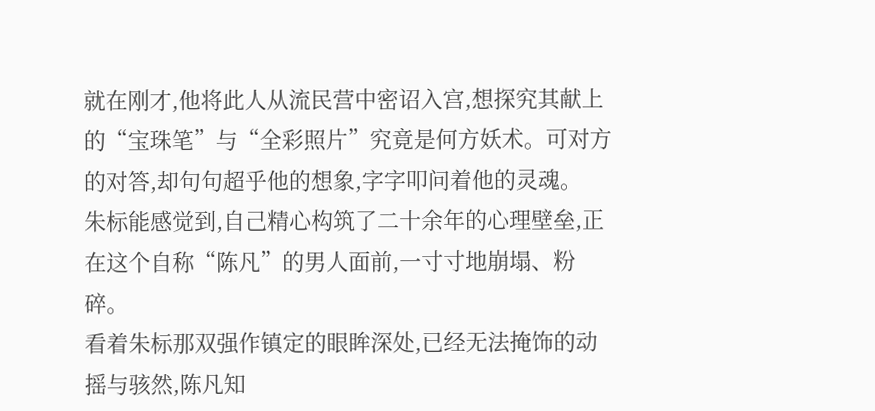就在刚才,他将此人从流民营中密诏入宫,想探究其献上的“宝珠笔”与“全彩照片”究竟是何方妖术。可对方的对答,却句句超乎他的想象,字字叩问着他的灵魂。
朱标能感觉到,自己精心构筑了二十余年的心理壁垒,正在这个自称“陈凡”的男人面前,一寸寸地崩塌、粉碎。
看着朱标那双强作镇定的眼眸深处,已经无法掩饰的动摇与骇然,陈凡知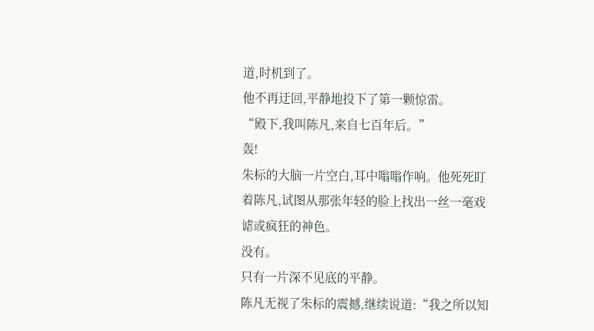道,时机到了。
他不再迂回,平静地投下了第一颗惊雷。
“殿下,我叫陈凡,来自七百年后。”
轰!
朱标的大脑一片空白,耳中嗡嗡作响。他死死盯着陈凡,试图从那张年轻的脸上找出一丝一毫戏谑或疯狂的神色。
没有。
只有一片深不见底的平静。
陈凡无视了朱标的震撼,继续说道:“我之所以知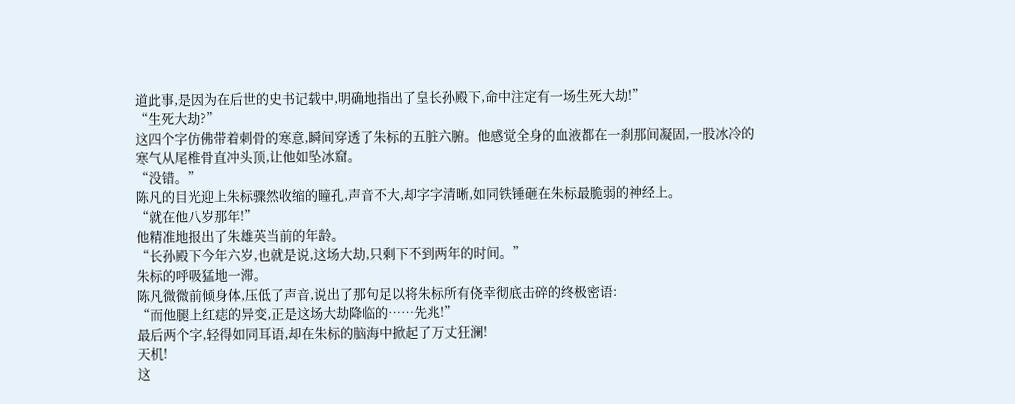道此事,是因为在后世的史书记载中,明确地指出了皇长孙殿下,命中注定有一场生死大劫!”
“生死大劫?”
这四个字仿佛带着刺骨的寒意,瞬间穿透了朱标的五脏六腑。他感觉全身的血液都在一刹那间凝固,一股冰冷的寒气从尾椎骨直冲头顶,让他如坠冰窟。
“没错。”
陈凡的目光迎上朱标骤然收缩的瞳孔,声音不大,却字字清晰,如同铁锤砸在朱标最脆弱的神经上。
“就在他八岁那年!”
他精准地报出了朱雄英当前的年龄。
“长孙殿下今年六岁,也就是说,这场大劫,只剩下不到两年的时间。”
朱标的呼吸猛地一滞。
陈凡微微前倾身体,压低了声音,说出了那句足以将朱标所有侥幸彻底击碎的终极密语:
“而他腿上红痣的异变,正是这场大劫降临的……先兆!”
最后两个字,轻得如同耳语,却在朱标的脑海中掀起了万丈狂澜!
天机!
这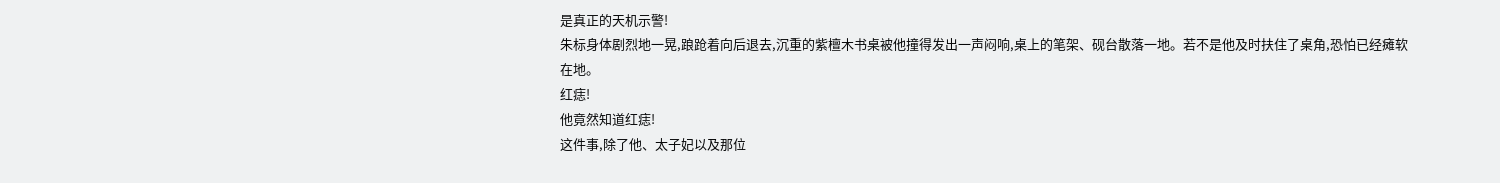是真正的天机示警!
朱标身体剧烈地一晃,踉跄着向后退去,沉重的紫檀木书桌被他撞得发出一声闷响,桌上的笔架、砚台散落一地。若不是他及时扶住了桌角,恐怕已经瘫软在地。
红痣!
他竟然知道红痣!
这件事,除了他、太子妃以及那位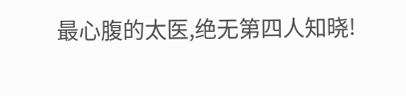最心腹的太医,绝无第四人知晓!